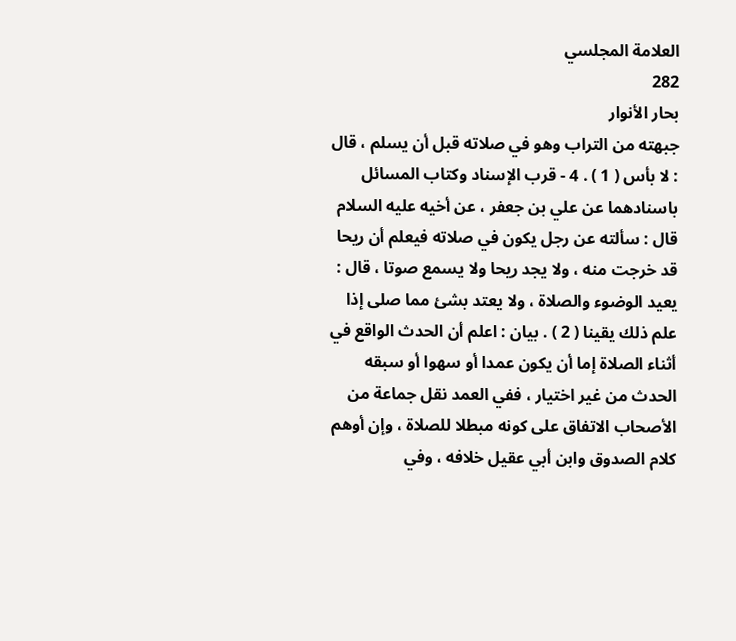العلامة المجلسي
282
بحار الأنوار
جبهته من التراب وهو في صلاته قبل أن يسلم ، قال : لا بأس ( 1 ) . 4 - قرب الإسناد وكتاب المسائل باسنادهما عن علي بن جعفر ، عن أخيه عليه السلام قال : سألته عن رجل يكون في صلاته فيعلم أن ريحا قد خرجت منه ، ولا يجد ريحا ولا يسمع صوتا ، قال : يعيد الوضوء والصلاة ، ولا يعتد بشئ مما صلى إذا علم ذلك يقينا ( 2 ) . بيان : اعلم أن الحدث الواقع في أثناء الصلاة إما أن يكون عمدا أو سهوا أو سبقه الحدث من غير اختيار ، ففي العمد نقل جماعة من الأصحاب الاتفاق على كونه مبطلا للصلاة ، وإن أوهم كلام الصدوق وابن أبي عقيل خلافه ، وفي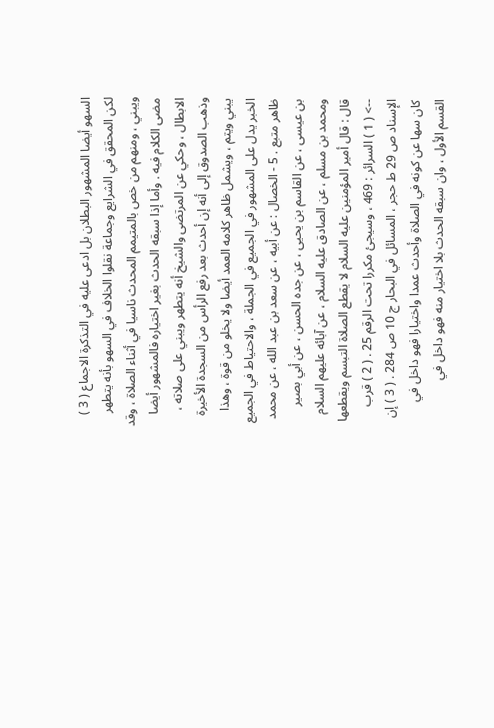السهو أيضا المشهور البطلان بل ادعى عليه في التذكرة الاجماع ( 3 ) لكن المحقق في الشرايع وجماعة نقلوا الخلاف في السهو بأنه يتطهر ويبني ، ومنهم من خص بالمتيمم المحدث ناسيا في أثناء الصلاة ، وقد مضى الكلام فيه . وأما إذا سبقه الحدث بغير اختياره فالمشهور أيضا الابطال ، وحكي عن المرتضى والشيخ أنه يتطهر ويبني على صلاته ، وذهب الصدوق إلى أنه إن أحدث بعد رفع الرأس من السجدة الأخيرة يبني ويتم ، ويشمل ظاهر كلامه العمد أيضا ولا يخلو من قوة ، وهذا الخبر يدل على المشهور في الجميع في الجملة ، والاحتياط في الجميع ظاهر متبع . 5 - الخصال : عن أبيه ، عن سعد بن عبد الله ، عن محمد بن عيسى ، عن القاسم بن يحيى ، عن جده الحسن ، عن أبي بصير ومحمد بن مسلم ، عن الصادق عليه السلام ، عن آبائه عليهم السلام قال : قال أمير المؤمنين عليه السلام لا يقطع الصلاة التبسم ويقطعها
--> ( 1 ) السرائر : 469 ، وسيجئ مكررا تحت الرقم 25 . ( 2 ) قرب الإسناد ص 29 ط حجر ، المسائل في البحار ج 10 ص 284 . ( 3 ) إن كان سها عن كونه في الصلاة وأحدث عمدا واختيارا فهو داخل في القسم الأول ، وان سبقه الحدث بلا اختيار منه فهو داخل في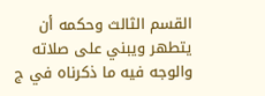القسم الثالث وحكمه أن يتطهر ويبني على صلاته والوجه فيه ما ذكرناه في ج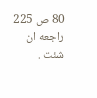80 ص 225 راجعه ان شئت .